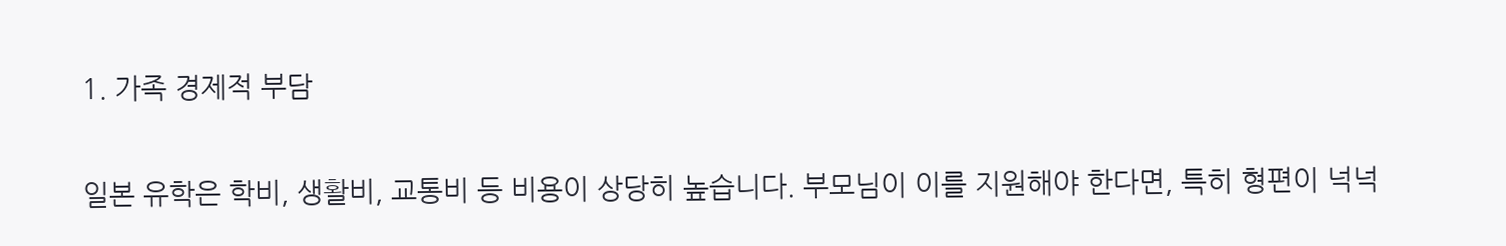1. 가족 경제적 부담

일본 유학은 학비, 생활비, 교통비 등 비용이 상당히 높습니다. 부모님이 이를 지원해야 한다면, 특히 형편이 넉넉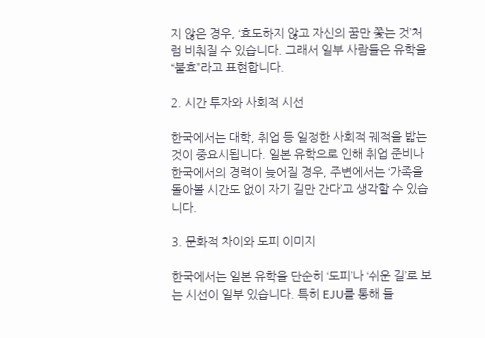지 않은 경우, ‘효도하지 않고 자신의 꿈만 쫓는 것’처럼 비춰질 수 있습니다. 그래서 일부 사람들은 유학을 “불효”라고 표현합니다.

2. 시간 투자와 사회적 시선

한국에서는 대학, 취업 등 일정한 사회적 궤적을 밟는 것이 중요시됩니다. 일본 유학으로 인해 취업 준비나 한국에서의 경력이 늦어질 경우, 주변에서는 ‘가족을 돌아볼 시간도 없이 자기 길만 간다’고 생각할 수 있습니다.

3. 문화적 차이와 도피 이미지

한국에서는 일본 유학을 단순히 ‘도피’나 ‘쉬운 길’로 보는 시선이 일부 있습니다. 특히 EJU를 통해 들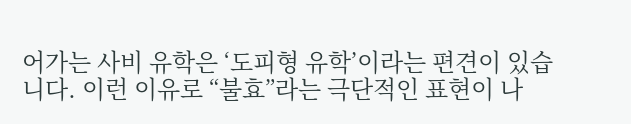어가는 사비 유학은 ‘도피형 유학’이라는 편견이 있습니다. 이런 이유로 “불효”라는 극단적인 표현이 나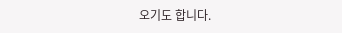오기도 합니다.